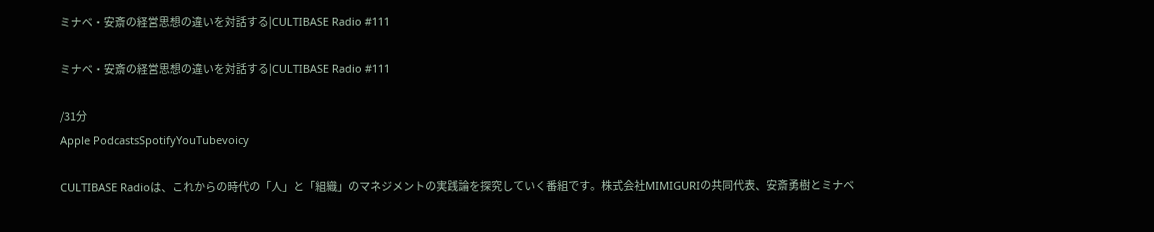ミナベ・安斎の経営思想の違いを対話する|CULTIBASE Radio #111

ミナベ・安斎の経営思想の違いを対話する|CULTIBASE Radio #111

/31分
Apple PodcastsSpotifyYouTubevoicy

CULTIBASE Radioは、これからの時代の「人」と「組織」のマネジメントの実践論を探究していく番組です。株式会社MIMIGURIの共同代表、安斎勇樹とミナベ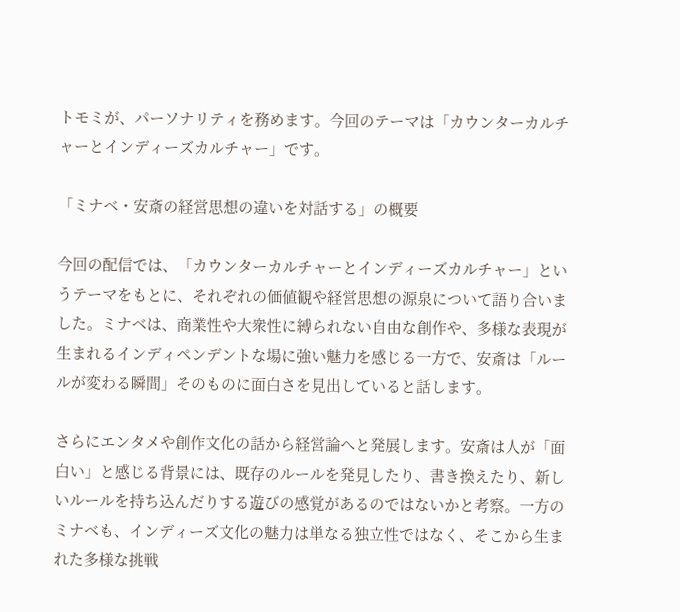トモミが、パーソナリティを務めます。今回のテーマは「カウンターカルチャーとインディーズカルチャー」です。

「ミナベ・安斎の経営思想の違いを対話する」の概要

今回の配信では、「カウンターカルチャーとインディーズカルチャー」というテーマをもとに、それぞれの価値観や経営思想の源泉について語り合いました。ミナベは、商業性や大衆性に縛られない自由な創作や、多様な表現が生まれるインディペンデントな場に強い魅力を感じる一方で、安斎は「ルールが変わる瞬間」そのものに面白さを見出していると話します。

さらにエンタメや創作文化の話から経営論へと発展します。安斎は人が「面白い」と感じる背景には、既存のルールを発見したり、書き換えたり、新しいルールを持ち込んだりする遊びの感覚があるのではないかと考察。一方のミナベも、インディーズ文化の魅力は単なる独立性ではなく、そこから生まれた多様な挑戦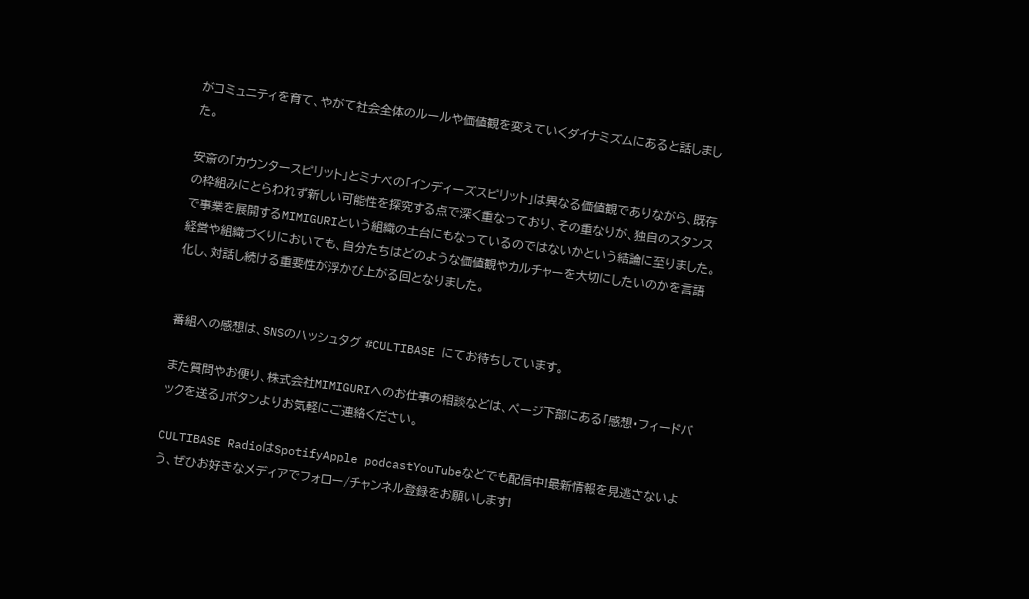がコミュニティを育て、やがて社会全体のルールや価値観を変えていくダイナミズムにあると話しました。

安斎の「カウンタースピリット」とミナベの「インディーズスピリット」は異なる価値観でありながら、既存の枠組みにとらわれず新しい可能性を探究する点で深く重なっており、その重なりが、独自のスタンスで事業を展開するMIMIGURIという組織の土台にもなっているのではないかという結論に至りました。経営や組織づくりにおいても、自分たちはどのような価値観やカルチャーを大切にしたいのかを言語化し、対話し続ける重要性が浮かび上がる回となりました。


番組への感想は、SNSのハッシュタグ #CULTIBASE にてお待ちしています。

また質問やお便り、株式会社MIMIGURIへのお仕事の相談などは、ページ下部にある「感想・フィードバックを送る」ボタンよりお気軽にご連絡ください。

CULTIBASE RadioはSpotifyApple podcastYouTubeなどでも配信中!最新情報を見逃さないよう、ぜひお好きなメディアでフォロー/チャンネル登録をお願いします!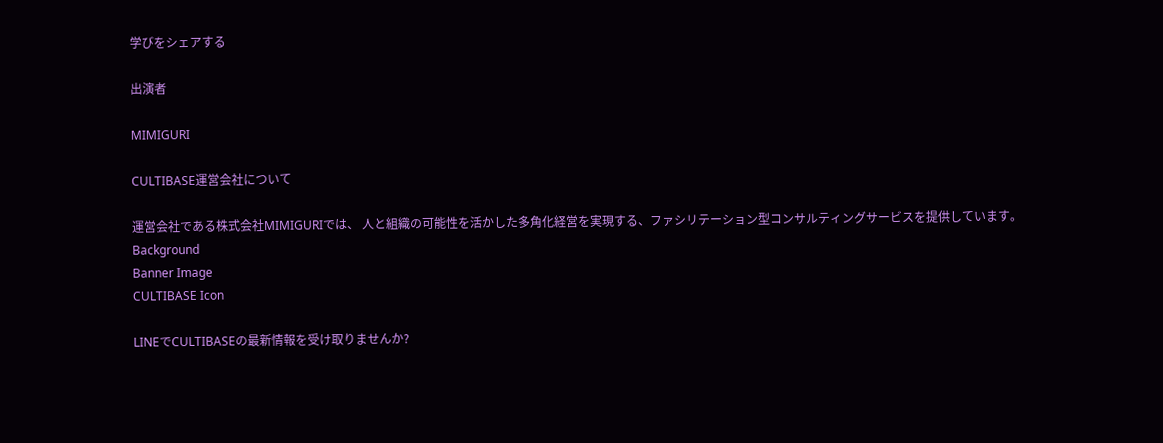学びをシェアする

出演者

MIMIGURI

CULTIBASE運営会社について

運営会社である株式会社MIMIGURIでは、 人と組織の可能性を活かした多角化経営を実現する、ファシリテーション型コンサルティングサービスを提供しています。
Background
Banner Image
CULTIBASE Icon

LINEでCULTIBASEの最新情報を受け取りませんか?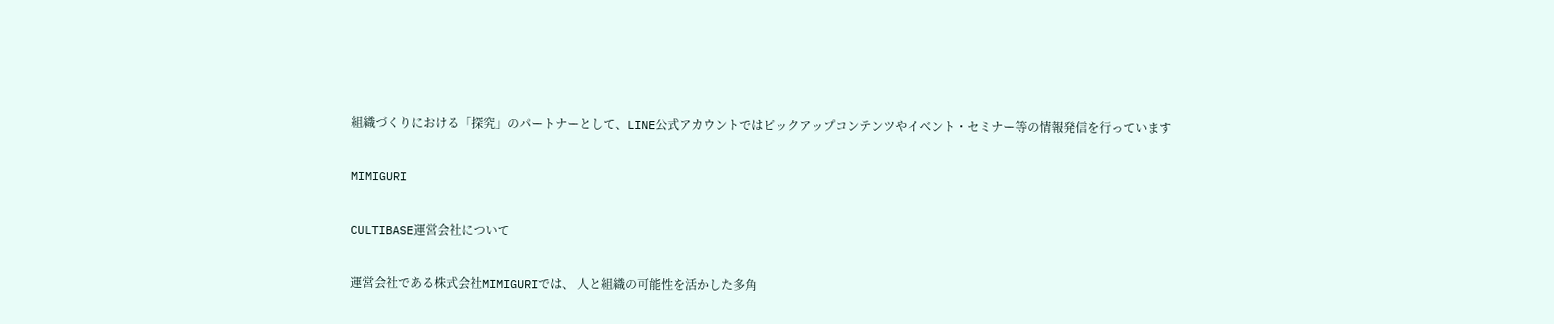組織づくりにおける「探究」のパートナーとして、LINE公式アカウントではピックアップコンテンツやイベント・セミナー等の情報発信を行っています

MIMIGURI

CULTIBASE運営会社について

運営会社である株式会社MIMIGURIでは、 人と組織の可能性を活かした多角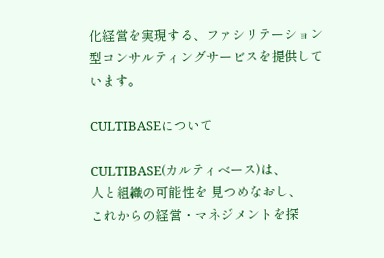化経営を実現する、ファシリテーション型コンサルティングサービスを提供しています。

CULTIBASEについて

CULTIBASE(カルティベース)は、
人と組織の可能性を 見つめなおし、
これからの経営・マネジメントを探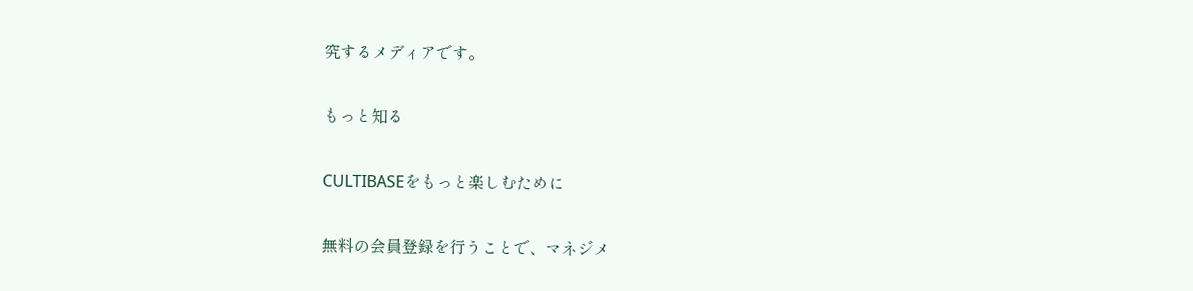究するメディアです。

もっと知る

CULTIBASEをもっと楽しむために

無料の会員登録を行うことで、マネジメ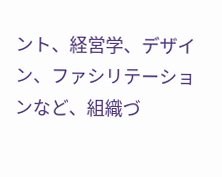ント、経営学、デザイン、ファシリテーションなど、組織づ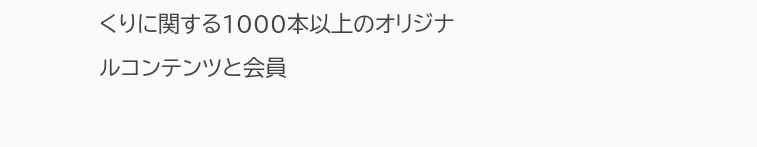くりに関する1000本以上のオリジナルコンテンツと会員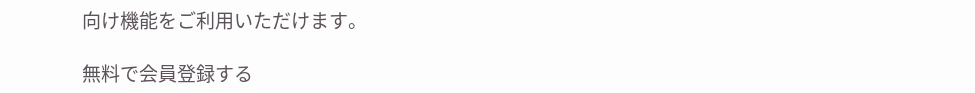向け機能をご利用いただけます。

無料で会員登録する